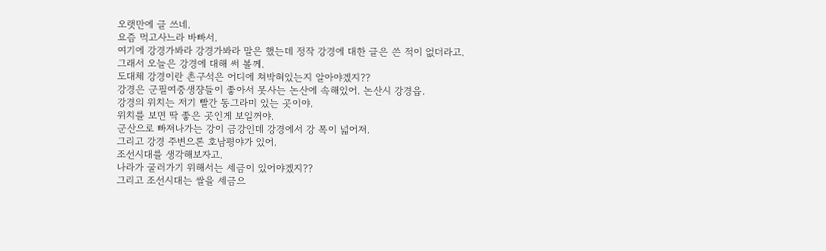오랫만에 글 쓰네.
요즘 먹고사느라 바빠서.
여기에 강경가봐라 강경가봐라 말은 했는데 정작 강경에 대한 글은 쓴 적이 없더라고.
그래서 오늘은 강경에 대해 써 볼께.
도대체 강경이란 촌구석은 어디에 쳐박혀있는지 알아야겠지??
강경은 군필여중생쟝들이 좋아서 못사는 논산에 속해있어. 논산시 강경읍.
강경의 위치는 저기 빨간 동그라미 있는 곳이야.
위치를 보면 딱 좋은 곳인게 보일꺼야.
군산으로 빠져나가는 강이 금강인데 강경에서 강 폭이 넓어져.
그리고 강경 주변으론 호남평야가 있어.
조선시대를 생각해보자고.
나라가 굴러가기 위해서는 세금이 있어야겠지??
그리고 조선시대는 쌀을 세금으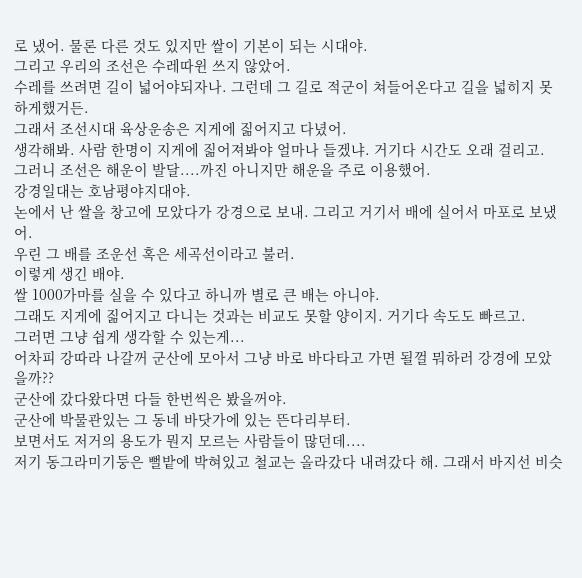로 냈어. 물론 다른 것도 있지만 쌀이 기본이 되는 시대야.
그리고 우리의 조선은 수레따윈 쓰지 않았어.
수레를 쓰려면 길이 넓어야되자나. 그런데 그 길로 적군이 쳐들어온다고 길을 넓히지 못하게했거든.
그래서 조선시대 육상운송은 지게에 짊어지고 다녔어.
생각해봐. 사람 한명이 지게에 짊어져봐야 얼마나 들겠냐. 거기다 시간도 오래 걸리고.
그러니 조선은 해운이 발달....까진 아니지만 해운을 주로 이용했어.
강경일대는 호남평야지대야.
논에서 난 쌀을 창고에 모았다가 강경으로 보내. 그리고 거기서 배에 실어서 마포로 보냈어.
우린 그 배를 조운선 혹은 세곡선이라고 불러.
이렇게 생긴 배야.
쌀 1000가마를 실을 수 있다고 하니까 별로 큰 배는 아니야.
그래도 지게에 짊어지고 다니는 것과는 비교도 못할 양이지. 거기다 속도도 빠르고.
그러면 그냥 쉽게 생각할 수 있는게...
어차피 강따라 나갈꺼 군산에 모아서 그냥 바로 바다타고 가면 될껄 뭐하러 강경에 모았을까??
군산에 갔다왔다면 다들 한번씩은 봤을꺼야.
군산에 박물관있는 그 동네 바닷가에 있는 뜬다리부터.
보면서도 저거의 용도가 뭔지 모르는 사람들이 많던데....
저기 동그라미기둥은 뻘밭에 박혀있고 철교는 올라갔다 내려갔다 해. 그래서 바지선 비슷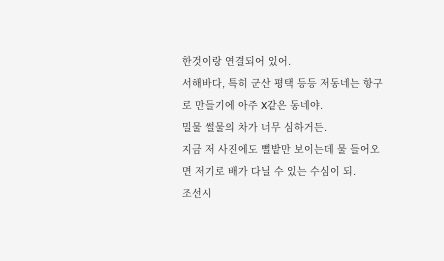한것이랑 연결되어 있어.
서해바다, 특히 군산 평택 등등 저동네는 항구로 만들기에 아주 X같은 동네야.
밀물 썰물의 차가 너무 심하거든.
지금 저 사진에도 뻘밭만 보이는데 물 들어오면 저기로 배가 다닐 수 있는 수심이 되.
조선시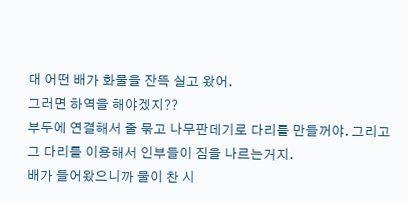대 어떤 배가 화물을 잔뜩 실고 왔어.
그러면 하역을 해야겠지??
부두에 연결해서 줄 묶고 나무판데기로 다리를 만들꺼야. 그리고 그 다리를 이용해서 인부들이 짐을 나르는거지.
배가 들어왔으니까 물이 찬 시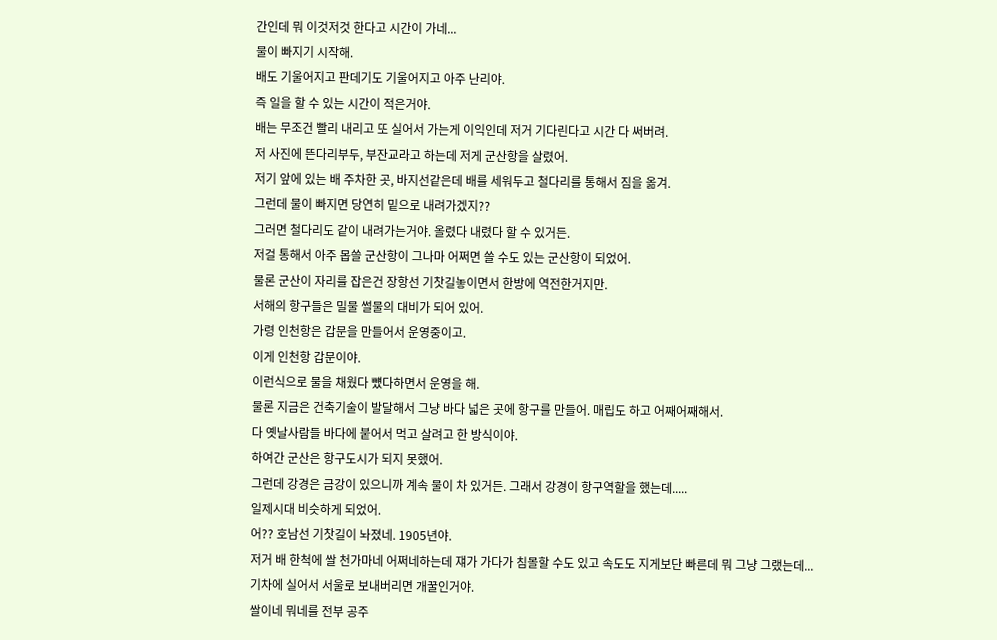간인데 뭐 이것저것 한다고 시간이 가네...
물이 빠지기 시작해.
배도 기울어지고 판데기도 기울어지고 아주 난리야.
즉 일을 할 수 있는 시간이 적은거야.
배는 무조건 빨리 내리고 또 실어서 가는게 이익인데 저거 기다린다고 시간 다 써버려.
저 사진에 뜬다리부두, 부잔교라고 하는데 저게 군산항을 살렸어.
저기 앞에 있는 배 주차한 곳, 바지선같은데 배를 세워두고 철다리를 통해서 짐을 옮겨.
그런데 물이 빠지면 당연히 밑으로 내려가겠지??
그러면 철다리도 같이 내려가는거야. 올렸다 내렸다 할 수 있거든.
저걸 통해서 아주 몹쓸 군산항이 그나마 어쩌면 쓸 수도 있는 군산항이 되었어.
물론 군산이 자리를 잡은건 장항선 기찻길놓이면서 한방에 역전한거지만.
서해의 항구들은 밀물 썰물의 대비가 되어 있어.
가령 인천항은 갑문을 만들어서 운영중이고.
이게 인천항 갑문이야.
이런식으로 물을 채웠다 뻈다하면서 운영을 해.
물론 지금은 건축기술이 발달해서 그냥 바다 넓은 곳에 항구를 만들어. 매립도 하고 어째어째해서.
다 옛날사람들 바다에 붙어서 먹고 살려고 한 방식이야.
하여간 군산은 항구도시가 되지 못했어.
그런데 강경은 금강이 있으니까 계속 물이 차 있거든. 그래서 강경이 항구역할을 했는데.....
일제시대 비슷하게 되었어.
어?? 호남선 기찻길이 놔졌네. 1905년야.
저거 배 한척에 쌀 천가마네 어쩌네하는데 쟤가 가다가 침몰할 수도 있고 속도도 지게보단 빠른데 뭐 그냥 그랬는데...
기차에 실어서 서울로 보내버리면 개꿀인거야.
쌀이네 뭐네를 전부 공주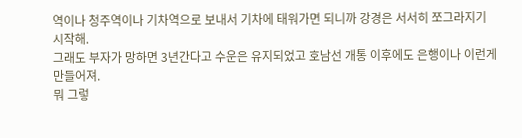역이나 청주역이나 기차역으로 보내서 기차에 태워가면 되니까 강경은 서서히 쪼그라지기 시작해.
그래도 부자가 망하면 3년간다고 수운은 유지되었고 호남선 개통 이후에도 은행이나 이런게 만들어져.
뭐 그렇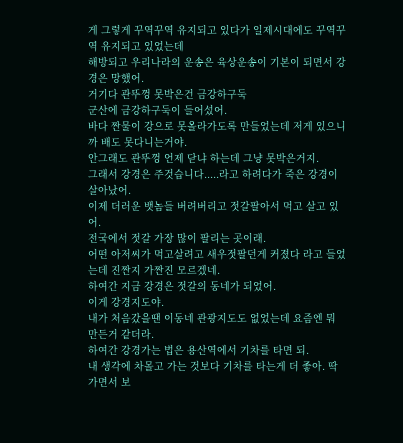게 그렇게 꾸역꾸역 유지되고 있다가 일제시대에도 꾸역꾸역 유지되고 있었는데
해방되고 우리나라의 운송은 육상운송이 기본이 되면서 강경은 망했어.
거기다 관뚜껑 못박은건 금강하구둑
군산에 금강하구둑이 들어섰어.
바다 짠물이 강으로 못올라가도록 만들었는데 저게 있으니까 배도 못다니는거야.
안그래도 관뚜껑 언제 닫냐 하는데 그냥 못박은거지.
그래서 강경은 주것습니다.....라고 하려다가 죽은 강경이 살아났어.
이제 더러운 뱃놈들 버려버리고 젓갈팔아서 먹고 살고 있어.
전국에서 젓갈 가장 많이 팔리는 곳이래.
어떤 아저씨가 먹고살려고 새우젓팔던게 커졌다 라고 들었는데 진짠지 가짠진 모르겠네.
하여간 지금 강경은 젓갈의 동네가 되었어.
이게 강경지도야.
내가 처음갔을땐 이동네 관광지도도 없었는데 요즘엔 뭐 만든거 같더라.
하여간 강경가는 법은 용산역에서 기차를 타면 되.
내 생각에 차몰고 가는 것보다 기차를 타는게 더 좋아. 딱 가면서 보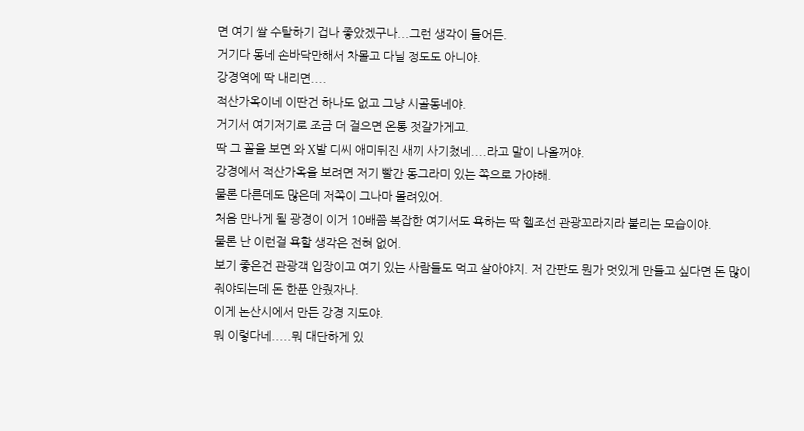면 여기 쌀 수탈하기 겁나 좋았겠구나...그런 생각이 들어든.
거기다 동네 손바닥만해서 차몰고 다닐 정도도 아니야.
강경역에 딱 내리면....
적산가옥이네 이딴건 하나도 없고 그냥 시골동네야.
거기서 여기저기로 조금 더 걸으면 온통 젓갈가게고.
딱 그 꼴을 보면 와 X발 디씨 애미뒤진 새끼 사기쳤네....라고 말이 나올꺼야.
강경에서 적산가옥을 보려면 저기 빨간 동그라미 있는 쪽으로 가야해.
물론 다른데도 많은데 저쪽이 그나마 몰려있어.
처음 만나게 될 광경이 이거 10배쯤 복잡한 여기서도 욕하는 딱 헬조선 관광꼬라지라 불리는 모습이야.
물론 난 이런걸 욕할 생각은 전혀 없어.
보기 좋은건 관광객 입장이고 여기 있는 사람들도 먹고 살아야지. 저 간판도 뭔가 멋있게 만들고 싶다면 돈 많이 줘야되는데 돈 한푼 안줬자나.
이게 논산시에서 만든 강경 지도야.
뭐 이렇다네.....뭐 대단하게 있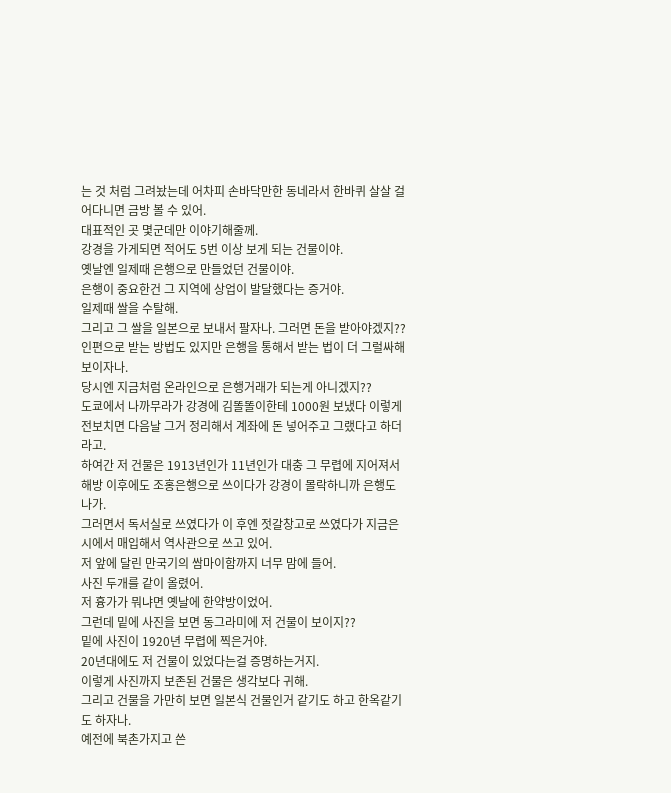는 것 처럼 그려놨는데 어차피 손바닥만한 동네라서 한바퀴 살살 걸어다니면 금방 볼 수 있어.
대표적인 곳 몇군데만 이야기해줄께.
강경을 가게되면 적어도 5번 이상 보게 되는 건물이야.
옛날엔 일제때 은행으로 만들었던 건물이야.
은행이 중요한건 그 지역에 상업이 발달했다는 증거야.
일제때 쌀을 수탈해.
그리고 그 쌀을 일본으로 보내서 팔자나. 그러면 돈을 받아야겠지??
인편으로 받는 방법도 있지만 은행을 통해서 받는 법이 더 그럴싸해 보이자나.
당시엔 지금처럼 온라인으로 은행거래가 되는게 아니겠지??
도쿄에서 나까무라가 강경에 김똘똘이한테 1000원 보냈다 이렇게 전보치면 다음날 그거 정리해서 계좌에 돈 넣어주고 그랬다고 하더라고.
하여간 저 건물은 1913년인가 11년인가 대충 그 무렵에 지어져서 해방 이후에도 조홍은행으로 쓰이다가 강경이 몰락하니까 은행도 나가.
그러면서 독서실로 쓰였다가 이 후엔 젓갈창고로 쓰였다가 지금은 시에서 매입해서 역사관으로 쓰고 있어.
저 앞에 달린 만국기의 쌈마이함까지 너무 맘에 들어.
사진 두개를 같이 올렸어.
저 흉가가 뭐냐면 옛날에 한약방이었어.
그런데 밑에 사진을 보면 동그라미에 저 건물이 보이지??
밑에 사진이 1920년 무렵에 찍은거야.
20년대에도 저 건물이 있었다는걸 증명하는거지.
이렇게 사진까지 보존된 건물은 생각보다 귀해.
그리고 건물을 가만히 보면 일본식 건물인거 같기도 하고 한옥같기도 하자나.
예전에 북촌가지고 쓴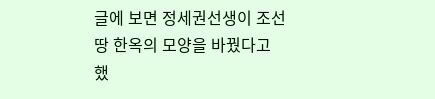글에 보면 정세권선생이 조선땅 한옥의 모양을 바꿨다고 했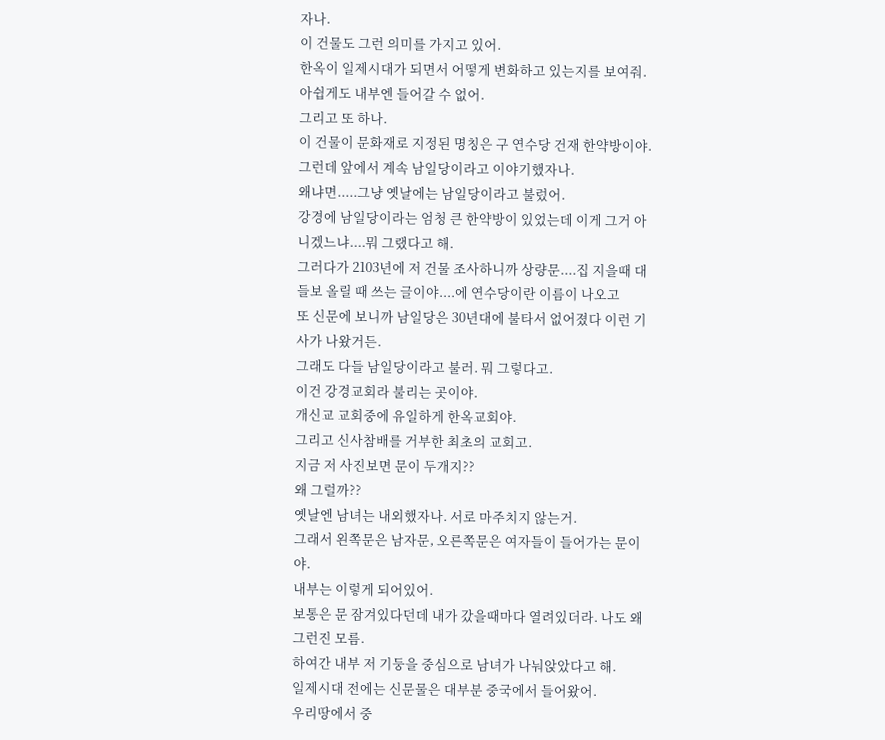자나.
이 건물도 그런 의미를 가지고 있어.
한옥이 일제시대가 되면서 어떻게 변화하고 있는지를 보여줘. 아쉽게도 내부엔 들어갈 수 없어.
그리고 또 하나.
이 건물이 문화재로 지정된 명칭은 구 연수당 건재 한약방이야.
그런데 앞에서 계속 남일당이라고 이야기했자나.
왜냐면.....그냥 옛날에는 남일당이라고 불렀어.
강경에 남일당이라는 엄청 큰 한약방이 있었는데 이게 그거 아니겠느냐....뭐 그랬다고 해.
그러다가 2103년에 저 건물 조사하니까 상량문....집 지을때 대들보 올릴 때 쓰는 글이야....에 연수당이란 이름이 나오고
또 신문에 보니까 남일당은 30년대에 불타서 없어졌다 이런 기사가 나왔거든.
그래도 다들 남일당이라고 불러. 뭐 그렇다고.
이건 강경교회라 불리는 곳이야.
개신교 교회중에 유일하게 한옥교회야.
그리고 신사참배를 거부한 최초의 교회고.
지금 저 사진보면 문이 두개지??
왜 그럴까??
옛날엔 남녀는 내외했자나. 서로 마주치지 않는거.
그래서 왼쪽문은 남자문, 오른쪽문은 여자들이 들어가는 문이야.
내부는 이렇게 되어있어.
보통은 문 잠겨있다던데 내가 갔을때마다 열려있더라. 나도 왜그런진 모름.
하여간 내부 저 기둥을 중심으로 남녀가 나눠앉았다고 해.
일제시대 전에는 신문물은 대부분 중국에서 들어왔어.
우리땅에서 중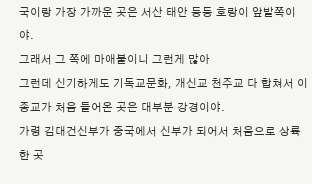국이랑 가장 가까운 곳은 서산 태안 등등 호랑이 앞발쪽이야.
그래서 그 쪽에 마애불이니 그런게 많아
그런데 신기하게도 기독교문화, 개신교 천주교 다 합쳐서 이 종교가 처음 들어온 곳은 대부분 강경이야.
가령 김대건신부가 중국에서 신부가 되어서 처음으로 상륙한 곳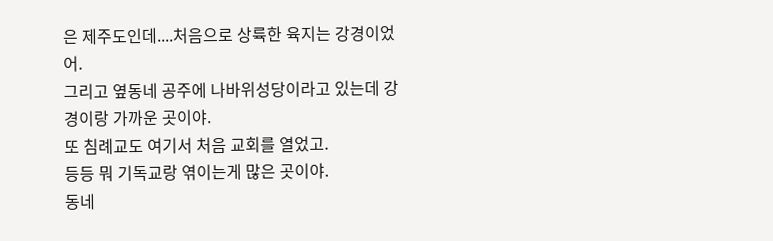은 제주도인데....처음으로 상륙한 육지는 강경이었어.
그리고 옆동네 공주에 나바위성당이라고 있는데 강경이랑 가까운 곳이야.
또 침례교도 여기서 처음 교회를 열었고.
등등 뭐 기독교랑 엮이는게 많은 곳이야.
동네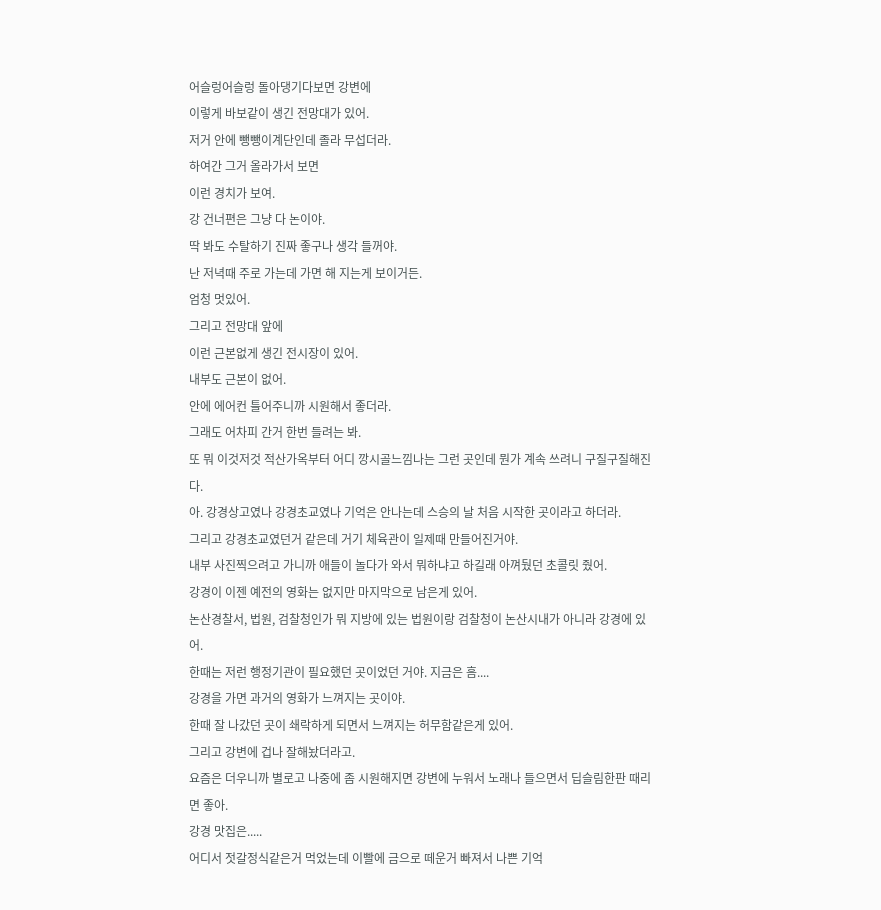어슬렁어슬렁 돌아댕기다보면 강변에
이렇게 바보같이 생긴 전망대가 있어.
저거 안에 뺑뺑이계단인데 졸라 무섭더라.
하여간 그거 올라가서 보면
이런 경치가 보여.
강 건너편은 그냥 다 논이야.
딱 봐도 수탈하기 진짜 좋구나 생각 들꺼야.
난 저녁때 주로 가는데 가면 해 지는게 보이거든.
엄청 멋있어.
그리고 전망대 앞에
이런 근본없게 생긴 전시장이 있어.
내부도 근본이 없어.
안에 에어컨 틀어주니까 시원해서 좋더라.
그래도 어차피 간거 한번 들려는 봐.
또 뭐 이것저것 적산가옥부터 어디 깡시골느낌나는 그런 곳인데 뭔가 계속 쓰려니 구질구질해진다.
아. 강경상고였나 강경초교였나 기억은 안나는데 스승의 날 처음 시작한 곳이라고 하더라.
그리고 강경초교였던거 같은데 거기 체육관이 일제때 만들어진거야.
내부 사진찍으려고 가니까 애들이 놀다가 와서 뭐하냐고 하길래 아껴뒀던 초콜릿 줬어.
강경이 이젠 예전의 영화는 없지만 마지막으로 남은게 있어.
논산경찰서, 법원, 검찰청인가 뭐 지방에 있는 법원이랑 검찰청이 논산시내가 아니라 강경에 있어.
한때는 저런 행정기관이 필요했던 곳이었던 거야. 지금은 흠....
강경을 가면 과거의 영화가 느껴지는 곳이야.
한때 잘 나갔던 곳이 쇄락하게 되면서 느껴지는 허무함같은게 있어.
그리고 강변에 겁나 잘해놨더라고.
요즘은 더우니까 별로고 나중에 좀 시원해지면 강변에 누워서 노래나 들으면서 딥슬림한판 때리면 좋아.
강경 맛집은.....
어디서 젓갈정식같은거 먹었는데 이빨에 금으로 떼운거 빠져서 나쁜 기억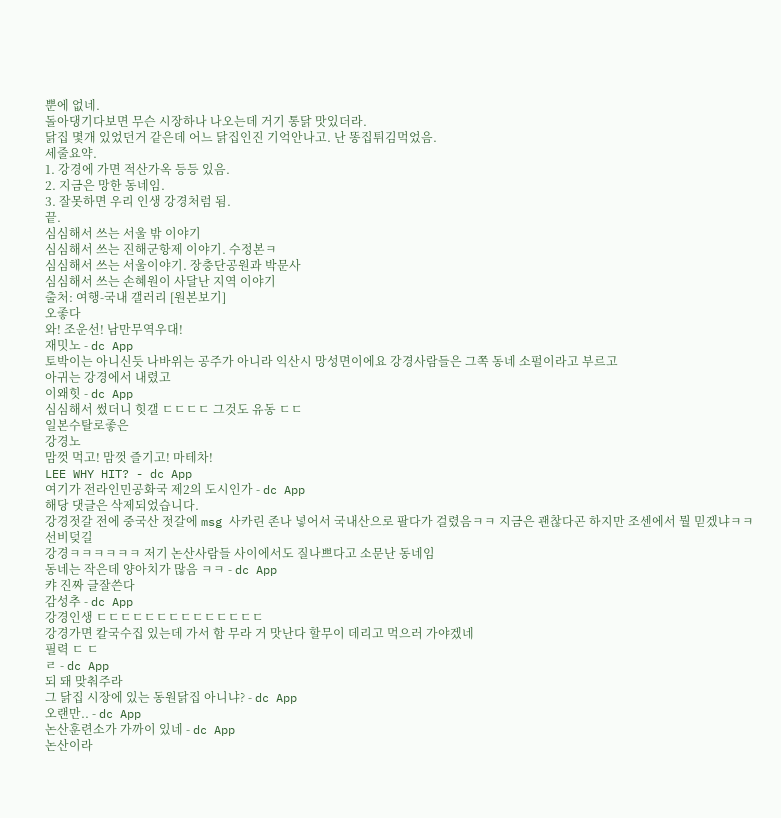뿐에 없네.
돌아댕기다보면 무슨 시장하나 나오는데 거기 통닭 맛있더라.
닭집 몇개 있었던거 같은데 어느 닭집인진 기억안나고. 난 똥집튀김먹었음.
세줄요약.
1. 강경에 가면 적산가옥 등등 있음.
2. 지금은 망한 동네임.
3. 잘못하면 우리 인생 강경처럼 됨.
끝.
심심해서 쓰는 서울 밖 이야기
심심해서 쓰는 진해군항제 이야기. 수정본ㅋ
심심해서 쓰는 서울이야기. 장충단공원과 박문사
심심해서 쓰는 손혜원이 사달난 지역 이야기
출처: 여행-국내 갤러리 [원본보기]
오좋다
와! 조운선! 남만무역우대!
재밋노 - dc App
토박이는 아니신듯 나바위는 공주가 아니라 익산시 망성면이에요 강경사람들은 그쪽 동네 소펄이라고 부르고
아귀는 강경에서 내렸고
이왜힛 - dc App
심심해서 썼더니 힛갤 ㄷㄷㄷㄷ 그것도 유동 ㄷㄷ
일본수탈로좋은
강경노
맘껏 먹고! 맘껏 즐기고! 마테차!
LEE WHY HIT? - dc App
여기가 전라인민공화국 제2의 도시인가 - dc App
해당 댓글은 삭제되었습니다.
강경젓갈 전에 중국산 젓갈에 msg 사카린 존나 넣어서 국내산으로 팔다가 걸렸음ㅋㅋ 지금은 괜찮다곤 하지만 조센에서 뭘 믿겠냐ㅋㅋ
선비덪길
강경ㅋㅋㅋㅋㅋㅋ 저기 논산사람들 사이에서도 질나쁘다고 소문난 동네임
동네는 작은데 양아치가 많음 ㅋㅋ - dc App
캬 진짜 글잘쓴다
감성추 - dc App
강경인생 ㄷㄷㄷㄷㄷㄷㄷㄷㄷㄷㄷㄷㄷㄷ
강경가면 칼국수집 있는데 가서 함 무라 거 맛난다 할무이 데리고 먹으러 가야겠네
필력 ㄷ ㄷ
ㄹ - dc App
되 돼 맞춰주라
그 닭집 시장에 있는 동원닭집 아니냐? - dc App
오랜만.. - dc App
논산훈련소가 가까이 있네 - dc App
논산이라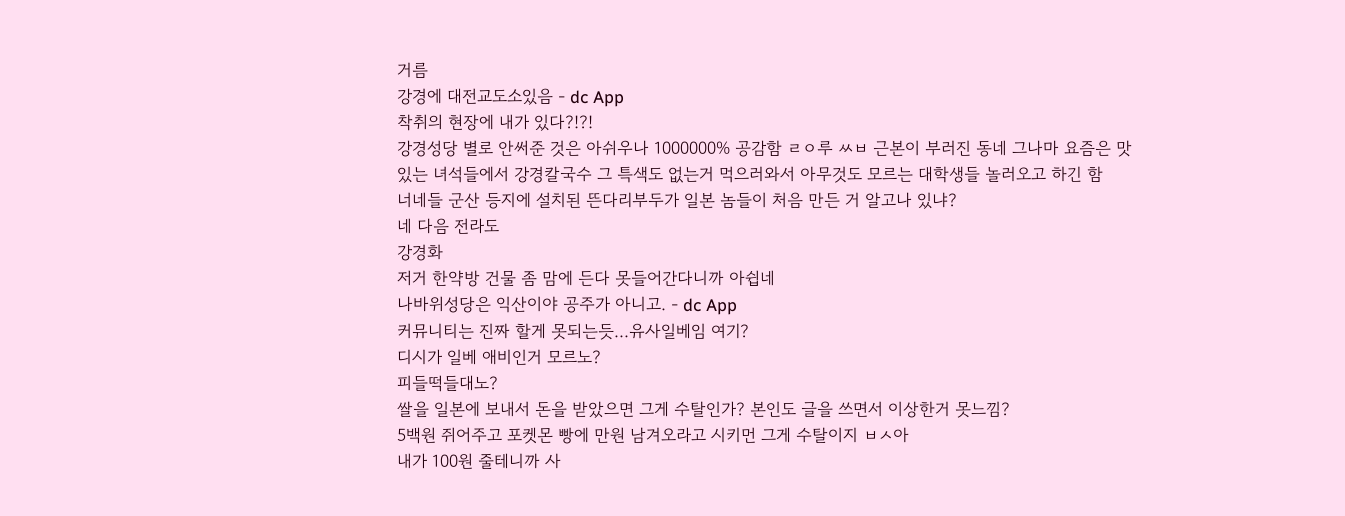거름
강경에 대전교도소있음 - dc App
착취의 현장에 내가 있다?!?!
강경성당 별로 안써준 것은 아쉬우나 1000000% 공감함 ㄹㅇ루 ㅆㅂ 근본이 부러진 동네 그나마 요즘은 맛있는 녀석들에서 강경칼국수 그 특색도 없는거 먹으러와서 아무것도 모르는 대학생들 놀러오고 하긴 함
너네들 군산 등지에 설치된 뜬다리부두가 일본 놈들이 처음 만든 거 알고나 있냐?
네 다음 전라도
강경화
저거 한약방 건물 좀 맘에 든다 못들어간다니까 아쉽네
나바위성당은 익산이야 공주가 아니고. - dc App
커뮤니티는 진짜 할게 못되는듯...유사일베임 여기?
디시가 일베 애비인거 모르노?
피들떡들대노?
쌀을 일본에 보내서 돈을 받았으면 그게 수탈인가? 본인도 글을 쓰면서 이상한거 못느낌?
5백원 쥐어주고 포켓몬 빵에 만원 남겨오라고 시키먼 그게 수탈이지 ㅂㅅ아
내가 100원 줄테니까 사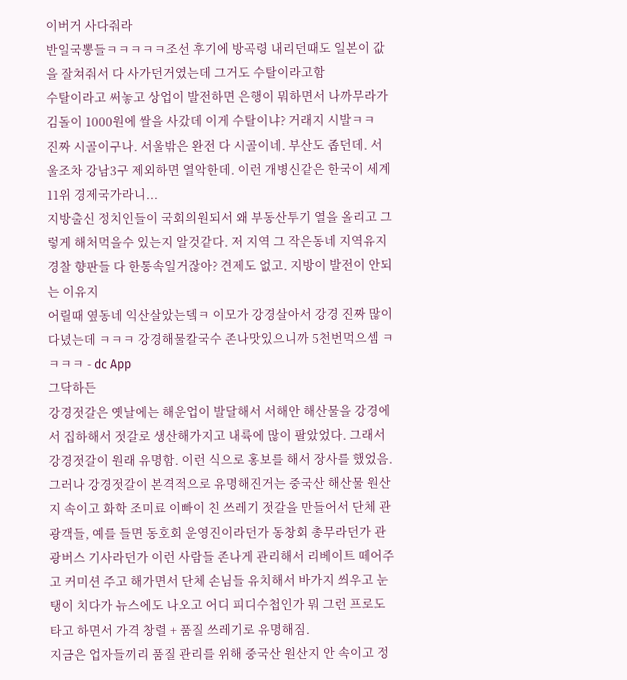이버거 사다줘라
반일국뽕들ㅋㅋㅋㅋㅋ조선 후기에 방곡령 내리던때도 일본이 값을 잘쳐줘서 다 사가던거였는데 그거도 수탈이라고함
수탈이라고 써놓고 상업이 발전하면 은행이 뭐하면서 나까무라가 김돌이 1000원에 쌀을 사갔데 이게 수탈이냐? 거래지 시발ㅋㅋ
진짜 시골이구나. 서울밖은 완전 다 시골이네. 부산도 좁던데. 서울조차 강남3구 제외하면 열악한데. 이런 개병신같은 한국이 세계11위 경제국가라니...
지방출신 정치인들이 국회의원되서 왜 부동산투기 열을 올리고 그렇게 해처먹을수 있는지 알것같다. 저 지역 그 작은동네 지역유지 경찰 향판들 다 한통속일거잖아? 견제도 없고. 지방이 발전이 안되는 이유지
어릴때 옆동네 익산살았는뎈ㅋ 이모가 강경살아서 강경 진짜 많이다녔는데 ㅋㅋㅋ 강경해물칼국수 존나맛있으니까 5천번먹으셈 ㅋㅋㅋㅋ - dc App
그닥하든
강경젓갈은 옛날에는 해운업이 발달해서 서해안 해산물을 강경에서 집하해서 젓갈로 생산해가지고 내륙에 많이 팔았었다. 그래서 강경젓갈이 원래 유명함. 이런 식으로 홍보를 해서 장사를 했었음. 그러나 강경젓갈이 본격적으로 유명해진거는 중국산 해산물 원산지 속이고 화학 조미료 이빠이 친 쓰레기 젓갈을 만들어서 단체 관광객들, 예를 들면 동호회 운영진이라던가 동창회 총무라던가 관광버스 기사라던가 이런 사람들 존나게 관리해서 리베이트 떼어주고 커미션 주고 해가면서 단체 손님들 유치해서 바가지 씌우고 눈탱이 치다가 뉴스에도 나오고 어디 피디수첩인가 뭐 그런 프로도 타고 하면서 가격 창렬 + 품질 쓰레기로 유명해짐.
지금은 업자들끼리 품질 관리를 위해 중국산 원산지 안 속이고 정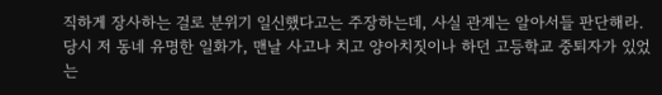직하게 장사하는 걸로 분위기 일신했다고는 주장하는데, 사실 관계는 알아서들 판단해라. 당시 저 동네 유명한 일화가, 맨날 사고나 치고 양아치짓이나 하던 고등학교 중퇴자가 있었는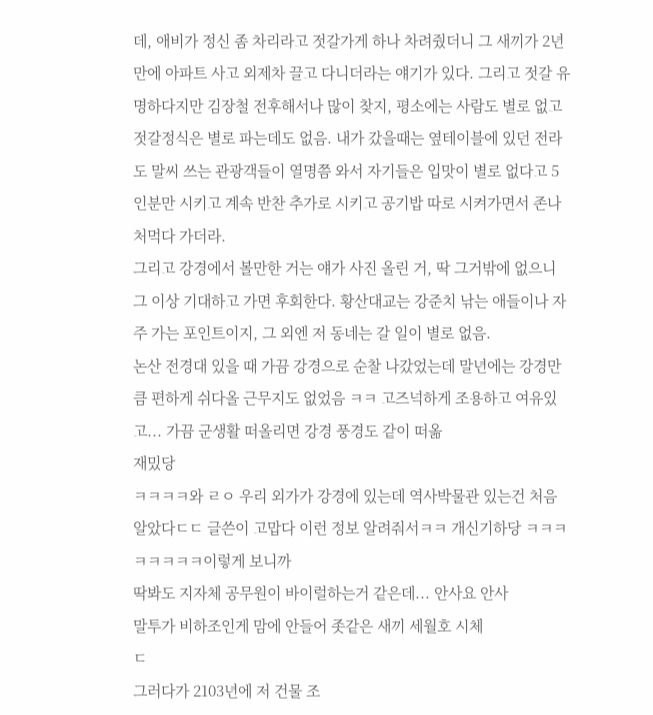데, 애비가 정신 좀 차리라고 젓갈가게 하나 차려줬더니 그 새끼가 2년 만에 아파트 사고 외제차 끌고 다니더라는 얘기가 있다. 그리고 젓갈 유명하다지만 김장철 전후해서나 많이 찾지, 평소에는 사람도 별로 없고 젓갈정식은 별로 파는데도 없음. 내가 갔을때는 옆테이블에 있던 전라도 말씨 쓰는 관광객들이 열명쯤 와서 자기들은 입맛이 별로 없다고 5인분만 시키고 계속 반찬 추가로 시키고 공기밥 따로 시켜가면서 존나 처먹다 가더라.
그리고 강경에서 볼만한 거는 얘가 사진 올린 거, 딱 그거밖에 없으니 그 이상 기대하고 가면 후회한다. 황산대교는 강준치 낚는 애들이나 자주 가는 포인트이지, 그 외엔 저 동네는 갈 일이 별로 없음.
논산 전경대 있을 때 가끔 강경으로 순찰 나갔었는데 말년에는 강경만큼 편하게 쉬다올 근무지도 없었음 ㅋㅋ 고즈넉하게 조용하고 여유있고... 가끔 군생활 떠올리면 강경 풍경도 같이 떠옮
재밌당
ㅋㅋㅋㅋ와 ㄹㅇ 우리 외가가 강경에 있는데 역사박물관 있는건 처음 알았다ㄷㄷ 글쓴이 고맙다 이런 정보 알려줘서ㅋㅋ 개신기하당 ㅋㅋㅋㅋㅋㅋㅋㅋ이렇게 보니까
딱봐도 지자체 공무원이 바이럴하는거 같은데... 안사요 안사
말투가 비하조인게 맘에 안들어 좃같은 새끼 세월호 시체
ㄷ
그러다가 2103년에 저 건물 조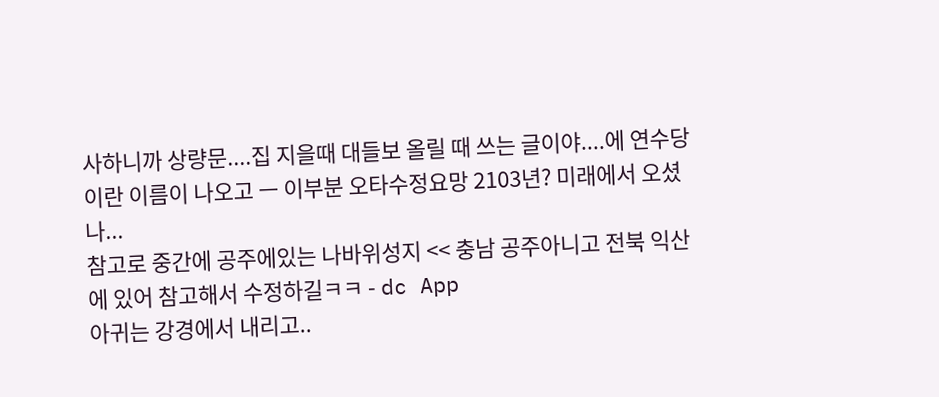사하니까 상량문....집 지을때 대들보 올릴 때 쓰는 글이야....에 연수당이란 이름이 나오고 ㅡ 이부분 오타수정요망 2103년? 미래에서 오셨나...
참고로 중간에 공주에있는 나바위성지 << 충남 공주아니고 전북 익산에 있어 참고해서 수정하길ㅋㅋ - dc App
아귀는 강경에서 내리고..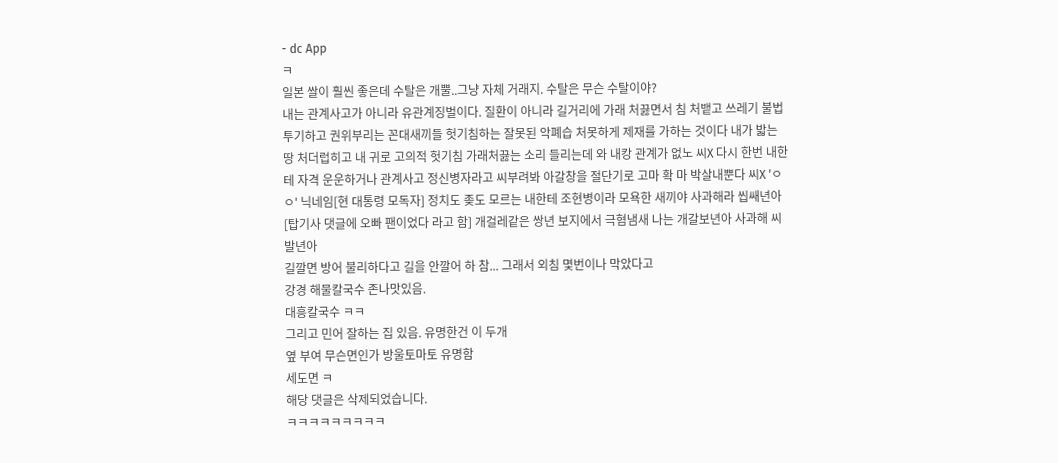- dc App
ㅋ
일본 쌀이 훨씬 좋은데 수탈은 개뿔..그냥 자체 거래지. 수탈은 무슨 수탈이야?
내는 관계사고가 아니라 유관계징벌이다. 질환이 아니라 길거리에 가래 처끓면서 침 처뱉고 쓰레기 불법투기하고 권위부리는 꼰대새끼들 헛기침하는 잘못된 악폐습 처못하게 제재를 가하는 것이다 내가 밟는 땅 처더럽히고 내 귀로 고의적 헛기침 가래처끓는 소리 들리는데 와 내캉 관계가 없노 씨X 다시 한번 내한테 자격 운운하거나 관계사고 정신병자라고 씨부려봐 아갈창을 절단기로 고마 확 마 박살내뿐다 씨X 'ㅇㅇ' 닉네임[현 대통령 모독자] 정치도 좆도 모르는 내한테 조현병이라 모욕한 새끼야 사과해라 씹쌔년아[탑기사 댓글에 오빠 팬이었다 라고 함] 개걸레같은 쌍년 보지에서 극혐냄새 나는 개갈보년아 사과해 씨발년아
길깔면 방어 불리하다고 길을 안깔어 하 참... 그래서 외침 몇번이나 막았다고
강경 해물칼국수 존나맛있음.
대흥칼국수 ㅋㅋ
그리고 민어 잘하는 집 있음. 유명한건 이 두개
옆 부여 무슨면인가 방울토마토 유명함
세도면 ㅋ
해당 댓글은 삭제되었습니다.
ㅋㅋㅋㅋㅋㅋㅋㅋㅋ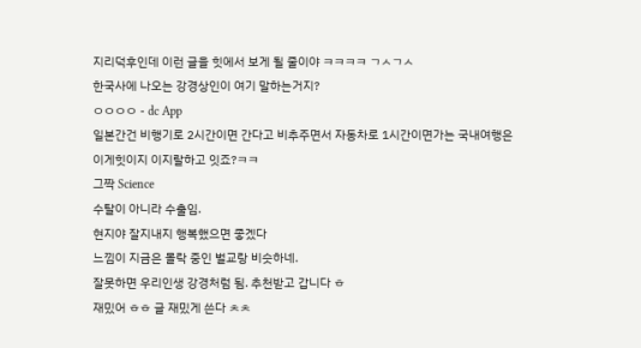지리덕후인데 이런 글을 힛에서 보게 될 줄이야 ㅋㅋㅋㅋ ㄱㅅㄱㅅ
한국사에 나오는 강경상인이 여기 말하는거지?
ㅇㅇㅇㅇ - dc App
일본간건 비행기로 2시간이면 간다고 비추주면서 자동차로 1시간이면가는 국내여행은 이게힛이지 이지랄하고 잇죠?ㅋㅋ
그짝 Science
수탈이 아니라 수출임.
현지야 잘지내지 행복했으면 좋겠다
느낌이 지금은 몰락 중인 벌교랑 비슷하네.
잘못하면 우리인생 강경처럼 됨. 추천받고 갑니다 ㅎ
재밌어 ㅎㅎ 글 재밌게 쓴다 ㅊㅊ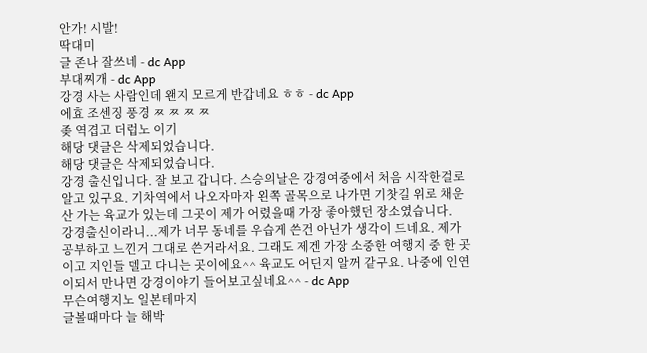안가! 시발!
딱대미
글 존나 잘쓰네 - dc App
부대찌개 - dc App
강경 사는 사람인데 왠지 모르게 반갑네요 ㅎㅎ - dc App
에효 조센징 풍경 ㅉ ㅉ ㅉ ㅉ
좆 역겹고 더럽노 이기
해당 댓글은 삭제되었습니다.
해당 댓글은 삭제되었습니다.
강경 출신입니다. 잘 보고 갑니다. 스승의날은 강경여중에서 처음 시작한걸로 알고 있구요. 기차역에서 나오자마자 왼쪽 골목으로 나가면 기찻길 위로 채운산 가는 육교가 있는데 그곳이 제가 어렸을때 가장 좋아했던 장소였습니다.
강경출신이라니...제가 너무 동네를 우습게 쓴건 아닌가 생각이 드네요. 제가 공부하고 느낀거 그대로 쓴거라서요. 그래도 제겐 가장 소중한 여행지 중 한 곳이고 지인들 델고 다니는 곳이에요^^ 육교도 어딘지 알꺼 같구요. 나중에 인연이되서 만나면 강경이야기 들어보고싶네요^^ - dc App
무슨여행지노 일본테마지
글볼때마다 늘 해박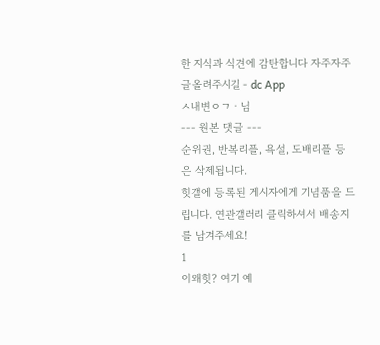한 지식과 식견에 감탄합니다 자주자주 글올려주시길 - dc App
ㅅ내변ㅇㄱㆍ님
--- 원본 댓글 ---
순위권, 반복리플, 욕설, 도배리플 등은 삭제됩니다.
힛갤에 등록된 게시자에게 기념품을 드립니다. 연관갤러리 클릭하셔서 배송지를 남겨주세요!
1
이왜힛? 여기 예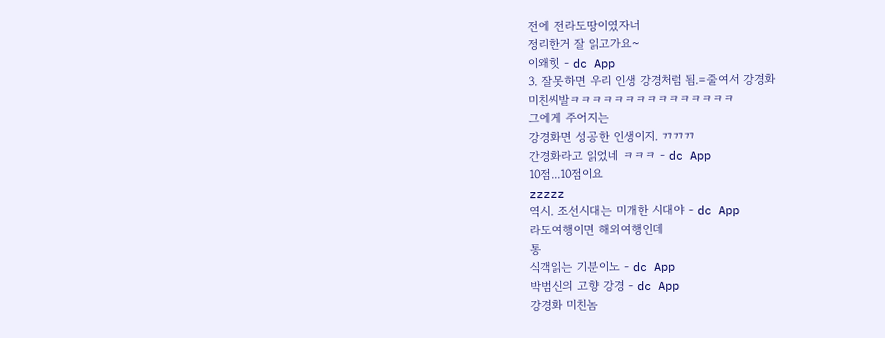전에 전라도땅이였자너
정리한거 잘 읽고가요~
이왜힛 - dc App
3. 잘못하면 우리 인생 강경처럼 됨.=줄여서 강경화
미친씨발ㅋㅋㅋㅋㅋㅋㅋㅋㅋㅋㅋㅋㅋㅋㅋ
그에게 주어지는
강경화면 성공한 인생이지. ㄲㄲㄲ
간경화라고 읽었네 ㅋㅋㅋ - dc App
10점...10점이요
zzzzz
역시. 조선시대는 미개한 시대야 - dc App
라도여행이면 해외여행인데
통
식객읽는 기분이노 - dc App
박범신의 고향 강경 - dc App
강경화 미친놈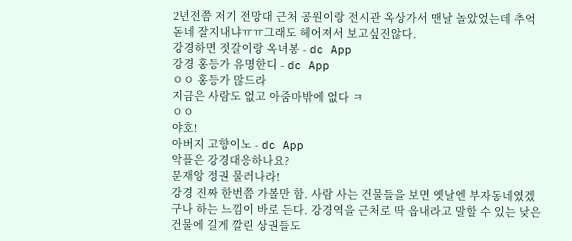2년전쯤 저기 전망대 근처 공원이랑 전시관 옥상가서 맨날 놀았었는데 추억 돋네 잘지내냐ㅠㅠ그래도 헤어져서 보고싶진않다.
강경하면 젓갈이랑 옥녀봉 - dc App
강경 홍등가 유명한디 - dc App
ㅇㅇ 홍등가 많드라
지금은 사람도 없고 아줌마밖에 없다 ㅋ
ㅇㅇ
야호!
아버지 고향이노 - dc App
악플은 강경대응하나요?
문재앙 정권 물러나라!
강경 진짜 한번쯤 가볼만 함. 사람 사는 건물들을 보면 옛날엔 부자동네였겠구나 하는 느낌이 바로 든다. 강경역을 근처로 딱 읍내라고 말할 수 있는 낮은 건물에 길게 깔린 상권들도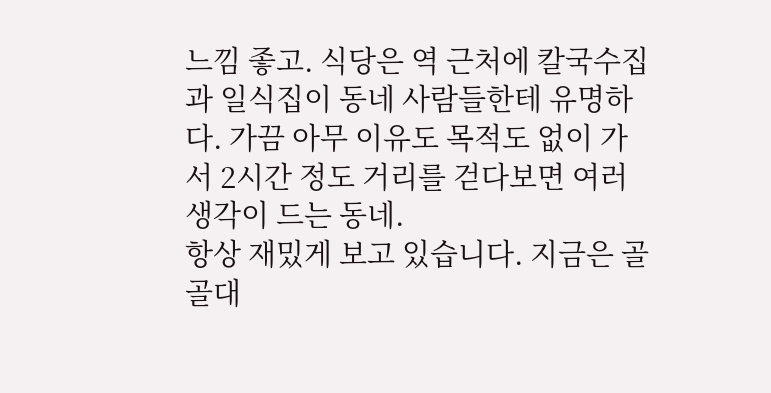느낌 좋고. 식당은 역 근처에 칼국수집과 일식집이 동네 사람들한테 유명하다. 가끔 아무 이유도 목적도 없이 가서 2시간 정도 거리를 걷다보면 여러 생각이 드는 동네.
항상 재밌게 보고 있습니다. 지금은 골골대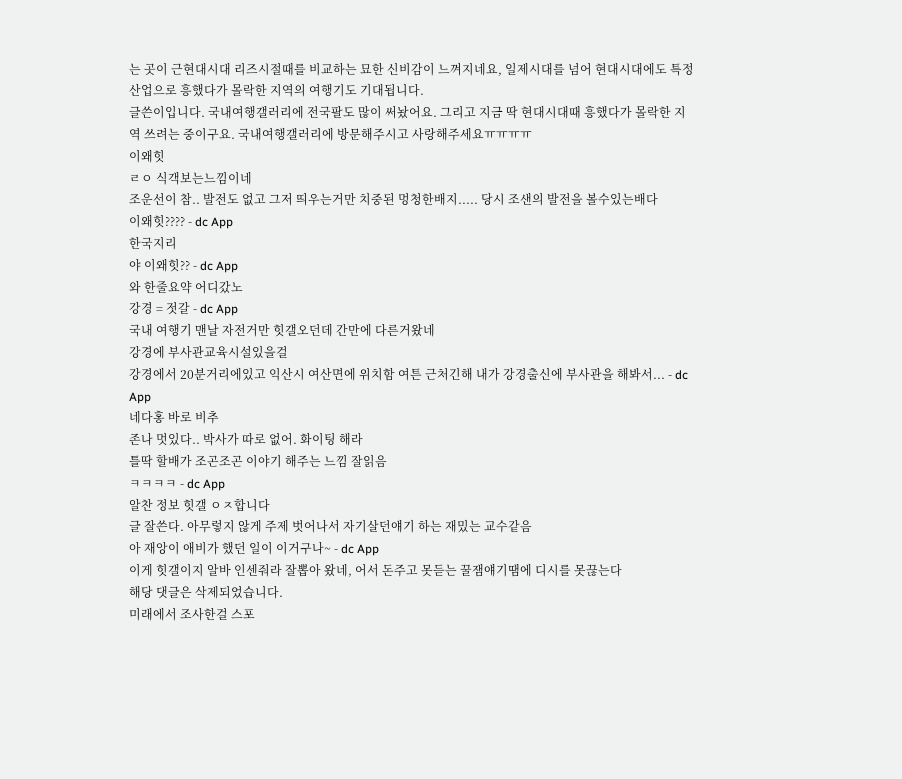는 곳이 근현대시대 리즈시절때를 비교하는 묘한 신비감이 느껴지네요, 일제시대를 넘어 현대시대에도 특정 산업으로 흥했다가 몰락한 지역의 여행기도 기대됩니다.
글쓴이입니다. 국내여행갤러리에 전국팔도 많이 써놨어요. 그리고 지금 딱 현대시대때 흥했다가 몰락한 지역 쓰려는 중이구요. 국내여행갤러리에 방문해주시고 사랑해주세요ㅠㅠㅠㅠ
이왜힛
ㄹㅇ 식객보는느낌이네
조운선이 참.. 발전도 없고 그저 띄우는거만 치중된 멍청한배지..... 당시 조샌의 발전을 볼수있는배다
이왜힛???? - dc App
한국지리
야 이왜힛?? - dc App
와 한줄요약 어디갔노
강경 = 젓갈 - dc App
국내 여행기 맨날 자전거만 힛갤오던데 간만에 다른거왔네
강경에 부사관교육시설있을걸
강경에서 20분거리에있고 익산시 여산면에 위치함 여튼 근처긴해 내가 강경출신에 부사관을 해봐서... - dc App
네다홍 바로 비추
존나 멋있다.. 박사가 따로 없어. 화이팅 해라
틀딱 할배가 조곤조곤 이야기 해주는 느낌 잘읽음
ㅋㅋㅋㅋ - dc App
알찬 정보 힛갤 ㅇㅈ합니다
글 잘쓴다. 아무렇지 않게 주제 벗어나서 자기살던얘기 하는 재밌는 교수같음
아 재앙이 애비가 했던 일이 이거구나~ - dc App
이게 힛갤이지 알바 인센줘라 잘뽑아 왔네, 어서 돈주고 못듣는 꿀잼얘기땜에 디시를 못끊는다
해당 댓글은 삭제되었습니다.
미래에서 조사한걸 스포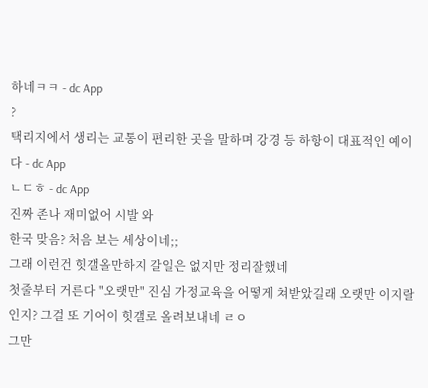하네ㅋㅋ - dc App
?
택리지에서 생리는 교통이 편리한 곳을 말하며 강경 등 하항이 대표적인 예이다 - dc App
ㄴㄷㅎ - dc App
진짜 존나 재미없어 시발 와
한국 맞음? 처음 보는 세상이네;;
그래 이런건 힛갤올만하지 갈일은 없지만 정리잘했네
첫줄부터 거른다 "오랫만" 진심 가정교육을 어떻게 쳐받았길래 오랫만 이지랄인지? 그걸 또 기어이 힛갤로 올려보내네 ㄹㅇ
그만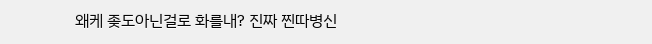왜케 좆도아닌걸로 화를내? 진짜 찐따병신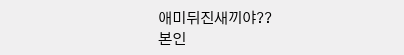애미뒤진새끼야??
본인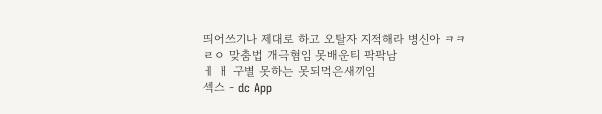띄어쓰기나 제대로 하고 오탈자 지적해라 병신아 ㅋㅋ
ㄹㅇ 맞춤법 개극혐임 못배운티 팍팍남
ㅔ ㅐ 구별 못하는 못되먹은새끼임
섹스 - dc App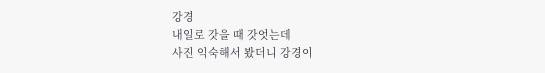강경
내일로 갓을 때 갓엇는데
사진 익숙해서 봤더니 강경이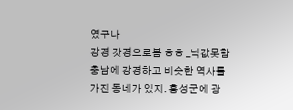였구나
강경 갓경으로봄 ㅎㅎ _닉값못함
충남에 강경하고 비슷한 역사를 가진 동네가 있지. 홍성군에 광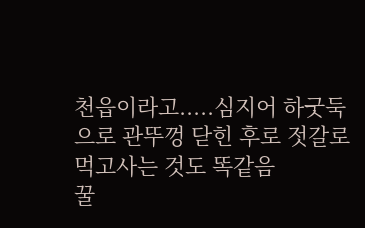천읍이라고.....심지어 하굿둑으로 관뚜껑 닫힌 후로 젓갈로 먹고사는 것도 똑같음
꿀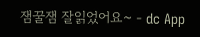잼꿀잼 잘읽었어요~ - dc App